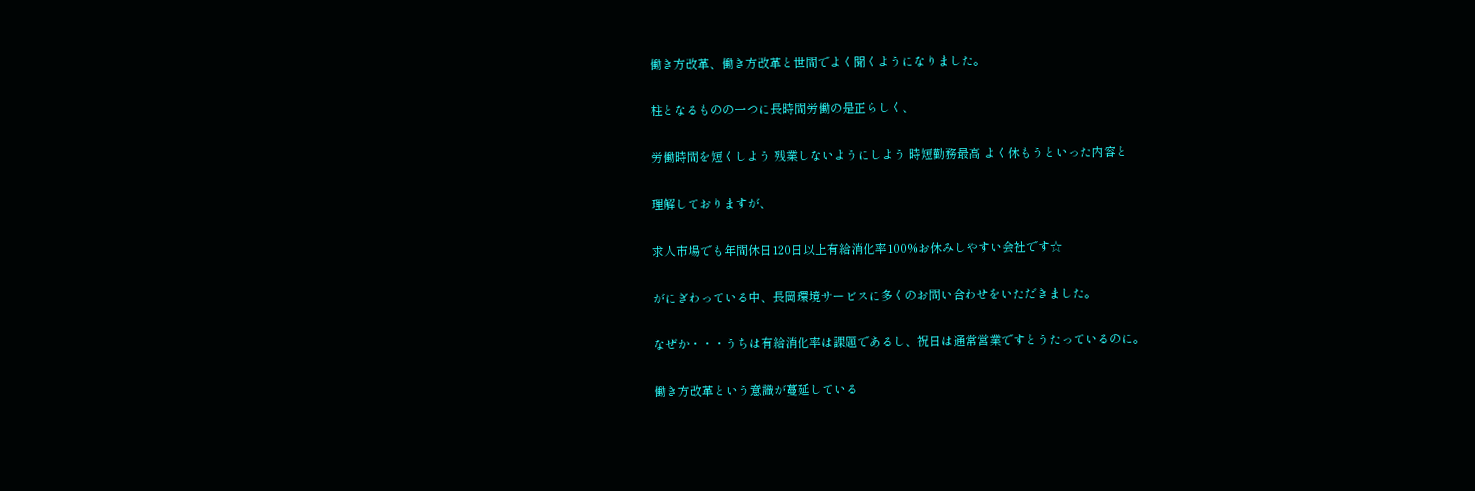働き方改革、働き方改革と世間でよく聞くようになりました。

柱となるものの一つに長時間労働の是正らしく、

労働時間を短くしよう 残業しないようにしよう 時短勤務最高 よく休もうといった内容と

理解しておりますが、

求人市場でも年間休日120日以上有給消化率100%お休みしやすい会社です☆

がにぎわっている中、長岡環境サービスに多くのお問い合わせをいただきました。

なぜか・・・うちは有給消化率は課題であるし、祝日は通常営業ですとうたっているのに。

働き方改革という意識が蔓延している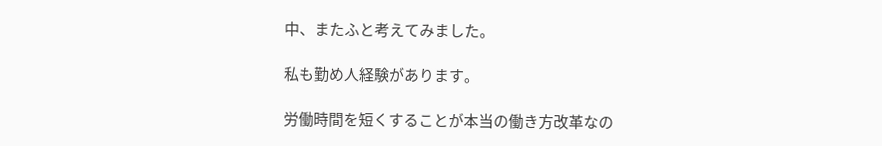中、またふと考えてみました。

私も勤め人経験があります。

労働時間を短くすることが本当の働き方改革なの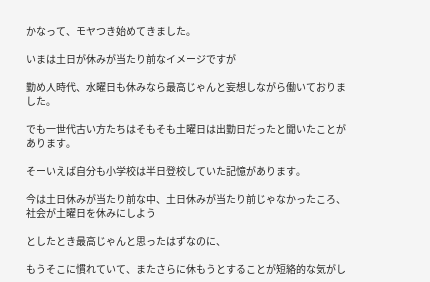かなって、モヤつき始めてきました。

いまは土日が休みが当たり前なイメージですが

勤め人時代、水曜日も休みなら最高じゃんと妄想しながら働いておりました。

でも一世代古い方たちはそもそも土曜日は出勤日だったと聞いたことがあります。

そーいえば自分も小学校は半日登校していた記憶があります。

今は土日休みが当たり前な中、土日休みが当たり前じゃなかったころ、社会が土曜日を休みにしよう

としたとき最高じゃんと思ったはずなのに、

もうそこに慣れていて、またさらに休もうとすることが短絡的な気がし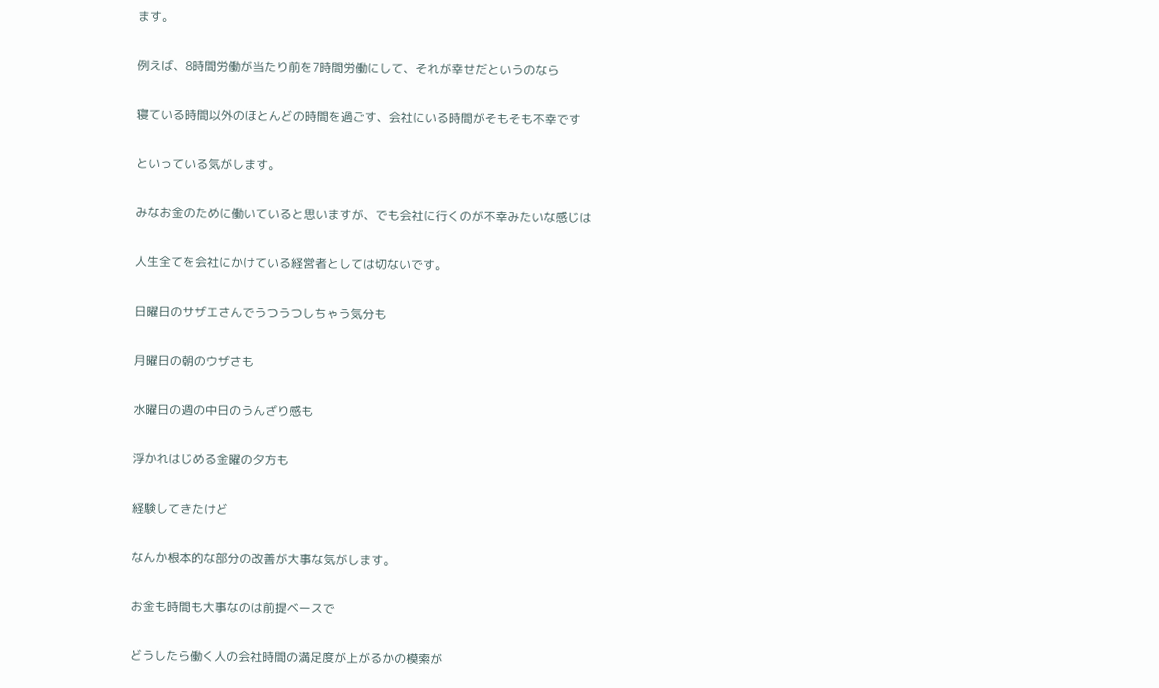ます。

例えば、8時間労働が当たり前を7時間労働にして、それが幸せだというのなら

寝ている時間以外のほとんどの時間を過ごす、会社にいる時間がそもそも不幸です

といっている気がします。

みなお金のために働いていると思いますが、でも会社に行くのが不幸みたいな感じは

人生全てを会社にかけている経営者としては切ないです。

日曜日のサザエさんでうつうつしちゃう気分も

月曜日の朝のウザさも

水曜日の週の中日のうんざり感も

浮かれはじめる金曜の夕方も

経験してきたけど

なんか根本的な部分の改善が大事な気がします。

お金も時間も大事なのは前提ベースで

どうしたら働く人の会社時間の満足度が上がるかの模索が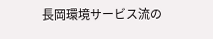長岡環境サービス流の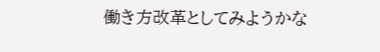働き方改革としてみようかな